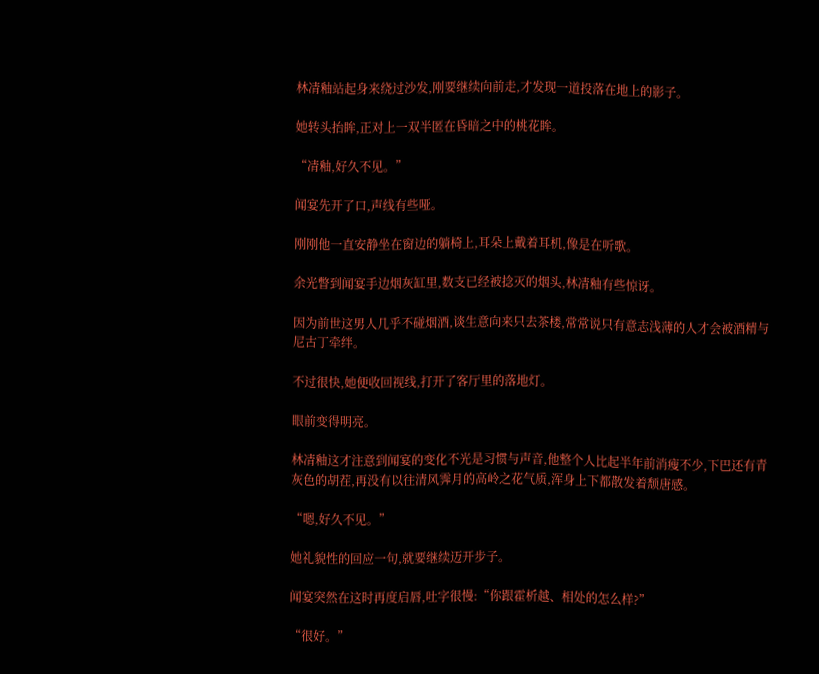林凊釉站起身来绕过沙发,刚要继续向前走,才发现一道投落在地上的影子。

她转头抬眸,正对上一双半匿在昏暗之中的桃花眸。

“凊釉,好久不见。”

闻宴先开了口,声线有些哑。

刚刚他一直安静坐在窗边的躺椅上,耳朵上戴着耳机,像是在听歌。

余光瞥到闻宴手边烟灰缸里,数支已经被捻灭的烟头,林凊釉有些惊讶。

因为前世这男人几乎不碰烟酒,谈生意向来只去茶楼,常常说只有意志浅薄的人才会被酒精与尼古丁牵绊。

不过很快,她便收回视线,打开了客厅里的落地灯。

眼前变得明亮。

林凊釉这才注意到闻宴的变化不光是习惯与声音,他整个人比起半年前消瘦不少,下巴还有青灰色的胡茬,再没有以往清风霁月的高岭之花气质,浑身上下都散发着颓唐感。

“嗯,好久不见。”

她礼貌性的回应一句,就要继续迈开步子。

闻宴突然在这时再度启唇,吐字很慢:“你跟霍析越、相处的怎么样?”

“很好。”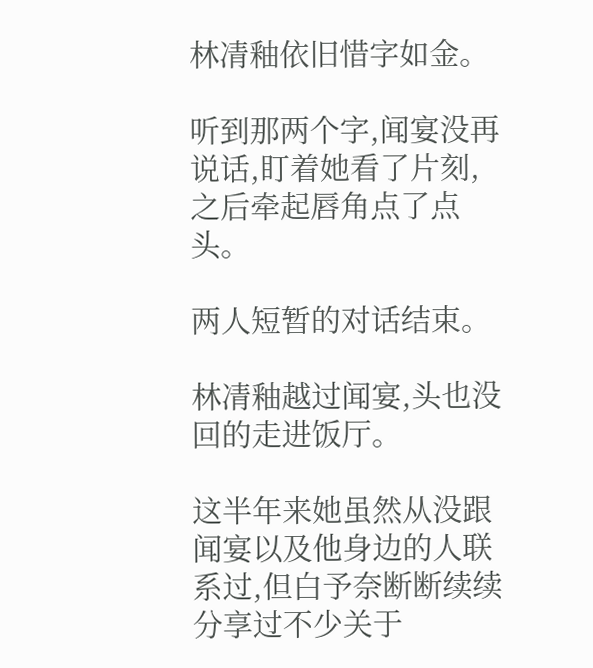林凊釉依旧惜字如金。

听到那两个字,闻宴没再说话,盯着她看了片刻,之后牵起唇角点了点头。

两人短暂的对话结束。

林凊釉越过闻宴,头也没回的走进饭厅。

这半年来她虽然从没跟闻宴以及他身边的人联系过,但白予奈断断续续分享过不少关于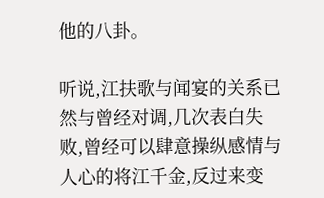他的八卦。

听说,江扶歌与闻宴的关系已然与曾经对调,几次表白失败,曾经可以肆意操纵感情与人心的将江千金,反过来变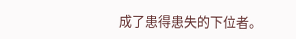成了患得患失的下位者。